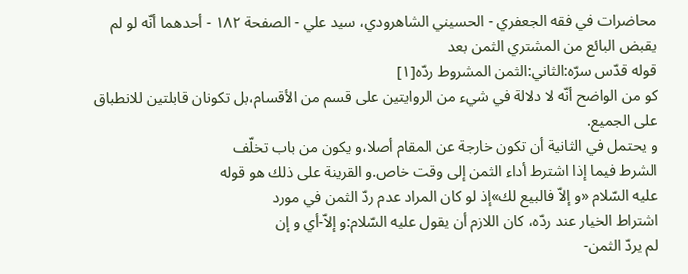محاضرات في فقه الجعفري - الحسيني الشاهرودي، سيد علي - الصفحة ١٨٢ - أحدهما أنّه لو لم يقبض البائع من المشتري الثمن بعد
قوله قدّس سرّه:الثاني:الثمن المشروط ردّه[١]
كو من الواضح أنّه لا دلالة في شيء من الروايتين على قسم من الأقسام،بل تكونان قابلتين للانطباق على الجميع.
و يحتمل في الثانية أن تكون خارجة عن المقام أصلا،و يكون من باب تخلّف
الشرط فيما إذا اشترط أداء الثمن إلى وقت خاص.و القرينة على ذلك هو قوله
عليه السّلام «و إلاّ فالبيع لك»إذ لو كان المراد عدم ردّ الثمن في مورد
اشتراط الخيار عند ردّه، كان اللازم أن يقول عليه السّلام:و إلاّ-أي و إن
لم يردّ الثمن-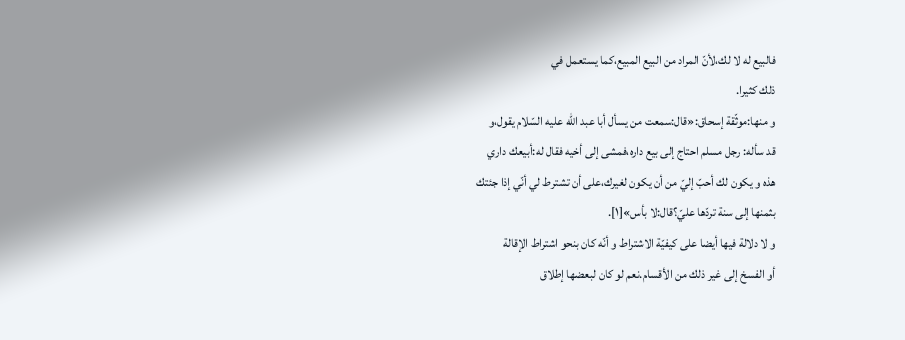فالبيع له لا لك،لأنّ المراد من البيع المبيع،كما يستعمل في
ذلك كثيرا.
و منها:موثّقة إسحاق:«قال:سمعت من يسأل أبا عبد اللّه عليه السّلام يقول،و
قد سأله: رجل مسلم احتاج إلى بيع داره،فمشى إلى أخيه فقال له:أبيعك داري
هذه و يكون لك أحبّ إليّ من أن يكون لغيرك،على أن تشترط لي أنّي إذا جئتك
بثمنها إلى سنة تردّها عليّ؟قال:لا بأس»[١].
و لا دلالة فيها أيضا على كيفيّة الاشتراط و أنّه كان بنحو اشتراط الإقالة
أو الفسخ إلى غير ذلك من الأقسام.نعم لو كان لبعضها إطلاق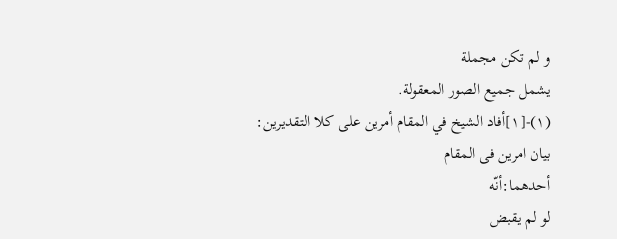و لم تكن مجملة
يشمل جميع الصور المعقولة.
(١)-[١]أفاد الشيخ في المقام أمرين على كلا التقديرين:
بيان امرين فى المقام
أحدهما:أنّه
لو لم يقبض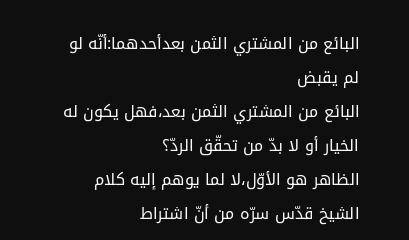البائع من المشتري الثمن بعدأحدهما:أنّه لو لم يقبض
البائع من المشتري الثمن بعد،فهل يكون له الخيار أو لا بدّ من تحقّق الردّ؟
الظاهر هو الأوّل،لا لما يوهم إليه كلام الشيخ قدّس سرّه من أنّ اشتراط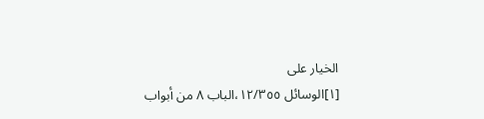الخيار على
[١]الوسائل ١٢/٣٥٥،الباب ٨ من أبواب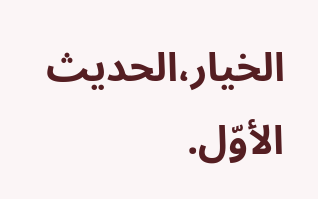الخيار،الحديث الأوّل.